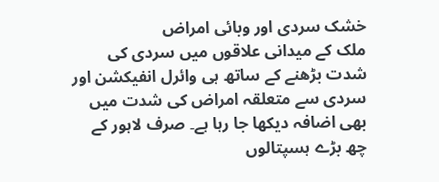خشک سردی اور وبائی امراض
ملک کے میدانی علاقوں میں سردی کی شدت بڑھنے کے ساتھ ہی وائرل انفیکشن اور سردی سے متعلقہ امراض کی شدت میں بھی اضافہ دیکھا جا رہا ہے۔ صرف لاہور کے چھ بڑے ہسپتالوں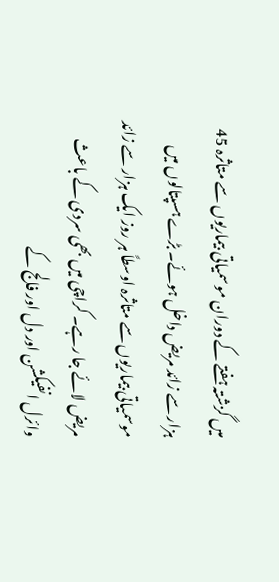میں گزشتہ ہفتے کے دوران موسمیاتی بیماریوں سے متاثرہ 45 ہزار سے زائد مریض داخل ہوئے۔ بڑے ہسپتالوں میں موسمیاتی بیماریوں سے متاثرہ اوسطاً ہر روز ایک ہزار سے زائد مریض لائے جا رہے۔ کراچی میں بھی سردی کے باعث وائرل انفیکشن اور دل اور فالج کے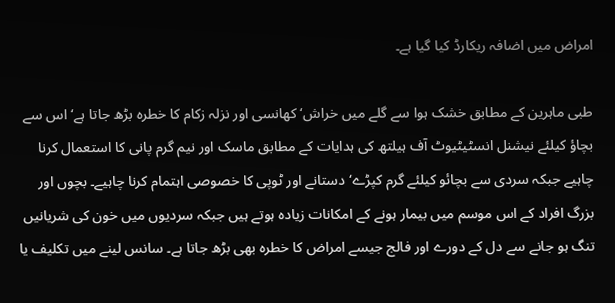امراض میں اضافہ ریکارڈ کیا گیا ہے۔

طبی ماہرین کے مطابق خشک ہوا سے گلے میں خراش‘ کھانسی اور نزلہ زکام کا خطرہ بڑھ جاتا ہے‘ اس سے بچاؤ کیلئے نیشنل انسٹیٹیوٹ آف ہیلتھ کی ہدایات کے مطابق ماسک اور نیم گرم پانی کا استعمال کرنا چاہیے جبکہ سردی سے بچائو کیلئے گرم کپڑے‘ دستانے اور ٹوپی کا خصوصی اہتمام کرنا چاہیے۔ بچوں اور بزرگ افراد کے اس موسم میں بیمار ہونے کے امکانات زیادہ ہوتے ہیں جبکہ سردیوں میں خون کی شریانیں تنگ ہو جانے سے دل کے دورے اور فالج جیسے امراض کا خطرہ بھی بڑھ جاتا ہے۔ سانس لینے میں تکلیف یا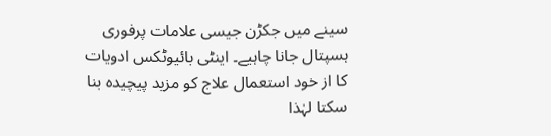سینے میں جکڑن جیسی علامات پرفوری ہسپتال جانا چاہیے۔ اینٹی بائیوٹکس ادویات کا از خود استعمال علاج کو مزید پیچیدہ بنا سکتا لہٰذا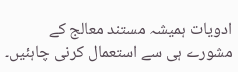ادویات ہمیشہ مستند معالج کے مشورے ہی سے استعمال کرنی چاہئیں۔